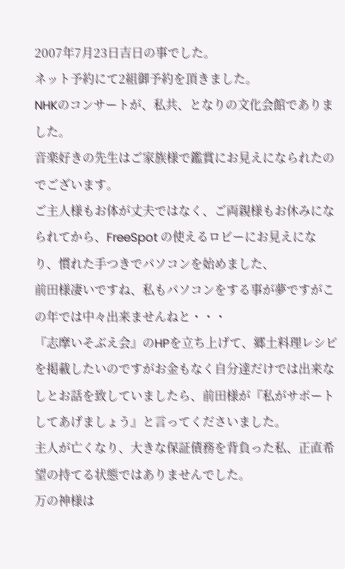2007年7月23日吉日の事でした。
ネット予約にて2組御予約を頂きました。
NHKのコンサートが、私共、となりの文化会館でありました。
音楽好きの先生はご家族様で鑑賞にお見えになられたのでございます。
ご主人様もお体が丈夫ではなく、ご両親様もお休みになられてから、FreeSpot の使えるロビーにお見えになり、慣れた手つきでパソコンを始めました、
前田様凄いですね、私もパソコンをする事が夢ですがこの年では中々出来ませんねと・・・
『志摩いそぶえ会』のHPを立ち上げて、郷土料理レシピを掲載したいのですがお金もなく自分達だけでは出来なしとお話を致していましたら、前田様が『私がサポートしてあげましょう』と言ってくださいました。
主人が亡くなり、大きな保証債務を背負った私、正直希望の持てる状態ではありませんでした。
万の神様は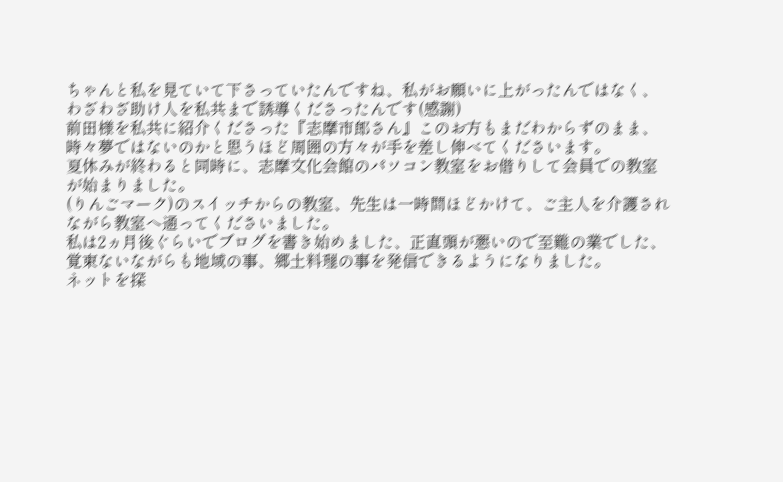ちゃんと私を見ていて下さっていたんですね、私がお願いに上がったんではなく、わざわざ助け人を私共まで誘導くださったんです(感謝)
前田様を私共に紹介くださった『志摩市郎さん』このお方もまだわからずのまま、時々夢ではないのかと思うほど周囲の方々が手を差し伸べてくださいます。
夏休みが終わると同時に、志摩文化会館のパソコン教室をお借りして会員での教室が始まりました。
(りんごマーク)のスイッチからの教室、先生は一時間ほどかけて、ご主人を介護されながら教室へ通ってくださいました。
私は2ヵ月後ぐらいでブログを書き始めました、正直頭が悪いので至難の業でした、覚束ないながらも地域の事、郷土料理の事を発信できるようになりました。
ネットを探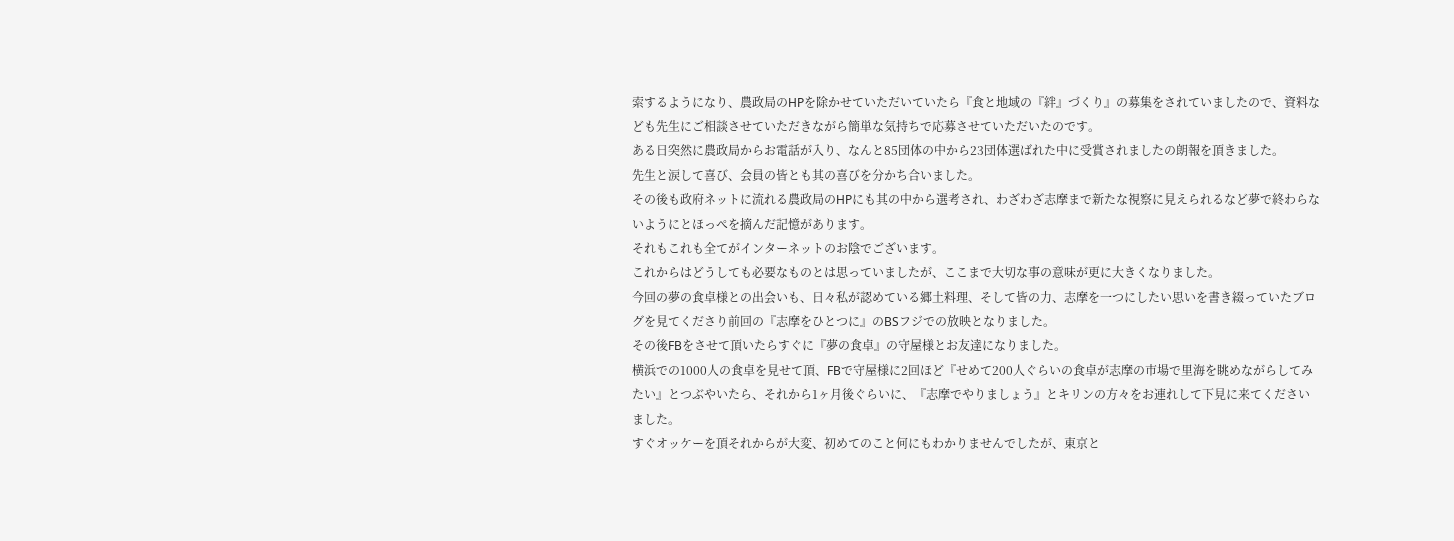索するようになり、農政局のHPを除かせていただいていたら『食と地域の『絆』づくり』の募集をされていましたので、資料なども先生にご相談させていただきながら簡単な気持ちで応募させていただいたのです。
ある日突然に農政局からお電話が入り、なんと85団体の中から23団体選ばれた中に受賞されましたの朗報を頂きました。
先生と涙して喜び、会員の皆とも其の喜びを分かち合いました。
その後も政府ネットに流れる農政局のHPにも其の中から選考され、わざわざ志摩まで新たな視察に見えられるなど夢で終わらないようにとほっぺを摘んだ記憶があります。
それもこれも全てがインターネットのお陰でございます。
これからはどうしても必要なものとは思っていましたが、ここまで大切な事の意味が更に大きくなりました。
今回の夢の食卓様との出会いも、日々私が認めている郷土料理、そして皆の力、志摩を一つにしたい思いを書き綴っていたブログを見てくださり前回の『志摩をひとつに』のBSフジでの放映となりました。
その後FBをさせて頂いたらすぐに『夢の食卓』の守屋様とお友達になりました。
横浜での1000人の食卓を見せて頂、FBで守屋様に2回ほど『せめて200人ぐらいの食卓が志摩の市場で里海を眺めながらしてみたい』とつぶやいたら、それから1ヶ月後ぐらいに、『志摩でやりましょう』とキリンの方々をお連れして下見に来てくださいました。
すぐオッケーを頂それからが大変、初めてのこと何にもわかりませんでしたが、東京と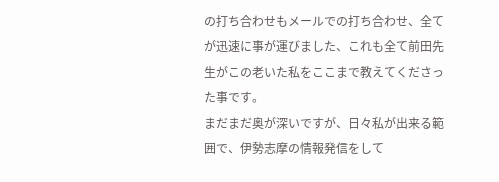の打ち合わせもメールでの打ち合わせ、全てが迅速に事が運びました、これも全て前田先生がこの老いた私をここまで教えてくださった事です。
まだまだ奥が深いですが、日々私が出来る範囲で、伊勢志摩の情報発信をして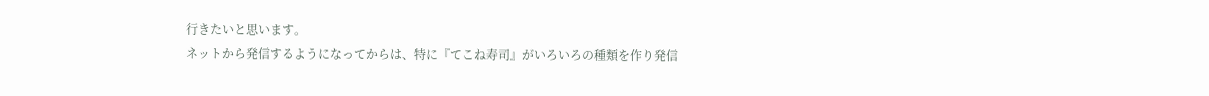行きたいと思います。
ネットから発信するようになってからは、特に『てこね寿司』がいろいろの種類を作り発信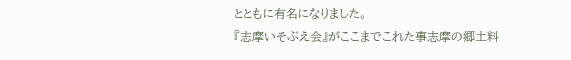とともに有名になりました。
『志摩いそぶえ会』がここまでこれた事志摩の郷土料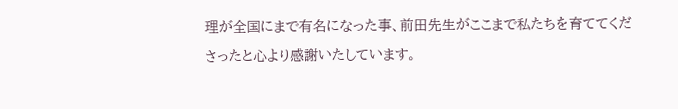理が全国にまで有名になった事、前田先生がここまで私たちを育ててくださったと心より感謝いたしています。